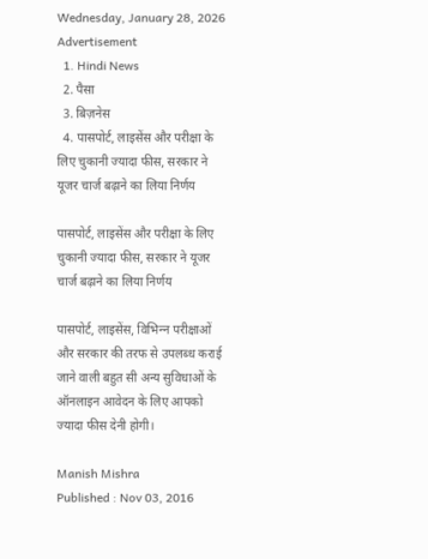Wednesday, January 28, 2026
Advertisement
  1. Hindi News
  2. पैसा
  3. बिज़नेस
  4. पासपोर्ट, लाइसेंस और परीक्षा के लिए चुकानी ज्‍यादा फीस, सरकार ने यूजर चार्ज बढ़ाने का लिया निर्णय

पासपोर्ट, लाइसेंस और परीक्षा के लिए चुकानी ज्‍यादा फीस, सरकार ने यूजर चार्ज बढ़ाने का लिया निर्णय

पासपोर्ट, लाइसेंस, विभिन्‍न परीक्षाओं और सरकार की तरफ से उपलब्‍ध कराई जाने वाली बहुत सी अन्‍य सुविधाओं के ऑनलाइन आवेदन के लिए आपको ज्‍यादा फीस देनी होगी।

Manish Mishra
Published : Nov 03, 2016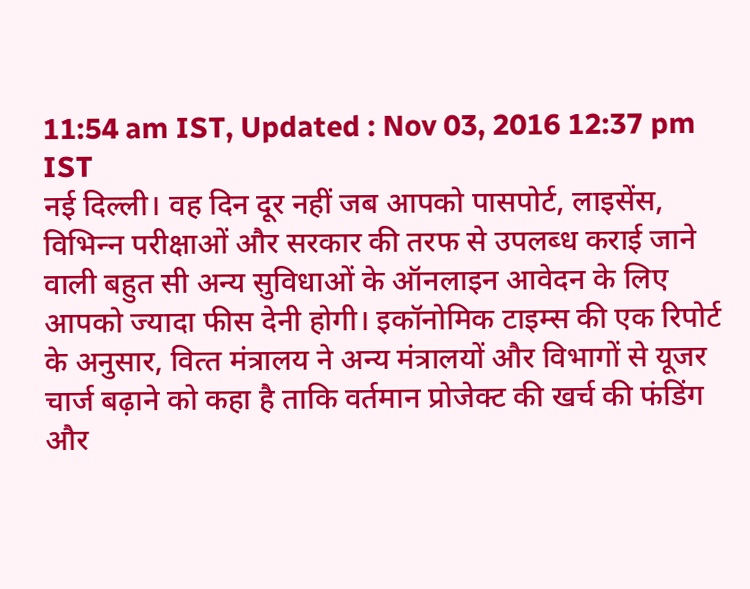11:54 am IST, Updated : Nov 03, 2016 12:37 pm IST
नई दिल्‍ली। वह दिन दूर नहीं जब आपको पासपोर्ट, लाइसेंस, विभिन्‍न परीक्षाओं और सरकार की तरफ से उपलब्‍ध कराई जाने वाली बहुत सी अन्‍य सुविधाओं के ऑनलाइन आवेदन के लिए आपको ज्‍यादा फीस देनी होगी। इकॉनोमिक टाइम्‍स की एक रिपोर्ट के अनुसार, वित्‍त मंत्रालय ने अन्‍य मंत्रालयों और विभागों से यूजर चार्ज बढ़ाने को कहा है ताकि वर्तमान प्रोजेक्‍ट की खर्च की फंडिंग और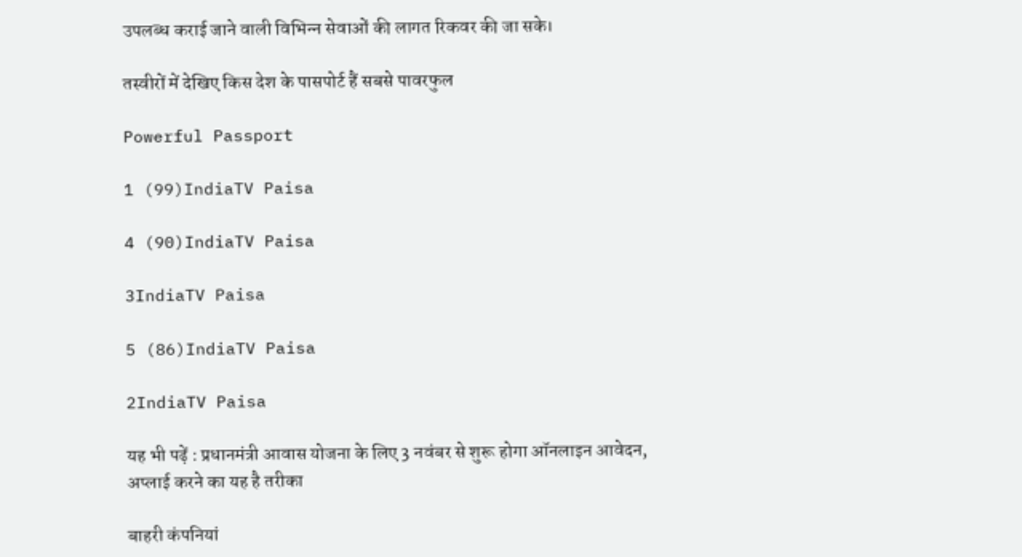उपलब्‍ध कराई जाने वाली विभिन्‍न सेवाओं की लागत रिकवर की जा सके।

तस्‍वीरों में देखिए किस देश के पासपोर्ट हैं सबसे पावरफुल

Powerful Passport

1 (99)IndiaTV Paisa

4 (90)IndiaTV Paisa

3IndiaTV Paisa

5 (86)IndiaTV Paisa

2IndiaTV Paisa

यह भी पढ़ें : प्रधानमंत्री आवास योजना के लिए 3 नवंबर से शुरू होगा ऑनलाइन आवेदन, अप्‍लाई करने का यह है तरीका

बाहरी कंपनियां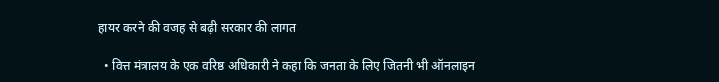हायर करने की वजह से बढ़ी सरकार की लागत

  • वित्त मंत्रालय के एक वरिष्ठ अधिकारी ने कहा कि जनता के लिए जितनी भी ऑनलाइन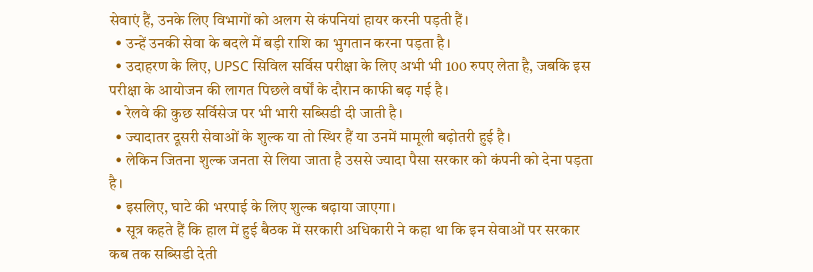सेवाएं हैं, उनके लिए विभागों को अलग से कंपनियां हायर करनी पड़ती हैं।
  • उन्हें उनकी सेवा के बदले में बड़ी राशि का भुगतान करना पड़ता है।
  • उदाहरण के लिए, UPSC सिविल सर्विस परीक्षा के लिए अभी भी 100 रुपए लेता है, जबकि इस परीक्षा के आयोजन की लागत पिछले वर्षों के दौरान काफी बढ़ गई है।
  • रेलवे की कुछ सर्विसेज पर भी भारी सब्सिडी दी जाती है।
  • ज्‍यादातर दूसरी सेवाओं के शुल्‍क या तो स्थिर हैं या उनमें मामूली बढ़ोतरी हुई है।
  • लेकिन जितना शुल्क जनता से लिया जाता है उससे ज्यादा पैसा सरकार को कंपनी को देना पड़ता है।
  • इसलिए, घाटे की भरपाई के लिए शुल्क बढ़ाया जाएगा।
  • सूत्र कहते हैं कि हाल में हुई बैठक में सरकारी अधिकारी ने कहा था कि इन सेवाओं पर सरकार कब तक सब्सिडी देती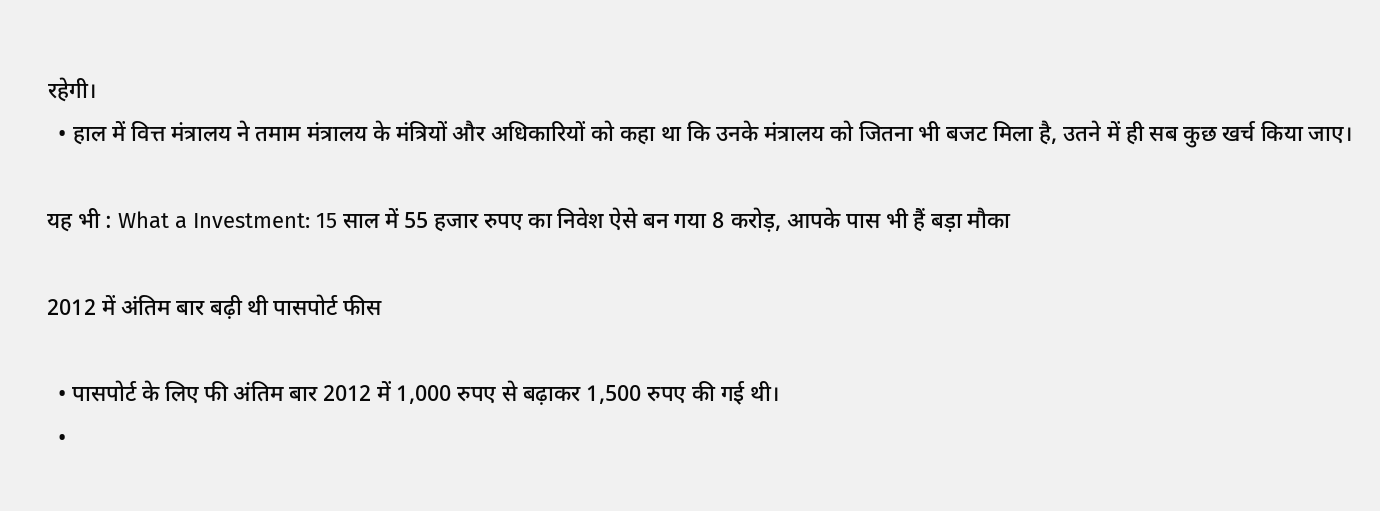रहेगी।
  • हाल में वित्त मंत्रालय ने तमाम मंत्रालय के मंत्रियों और अधिकारियों को कहा था कि उनके मंत्रालय को जितना भी बजट मिला है, उतने में ही सब कुछ खर्च किया जाए।

यह भी : What a Investment: 15 साल में 55 हजार रुपए का निवेश ऐसे बन गया 8 करोड़, आपके पास भी हैं बड़ा मौका

2012 में अंतिम बार बढ़ी थी पासपोर्ट फीस

  • पासपोर्ट के लिए फी अंतिम बार 2012 में 1,000 रुपए से बढ़ाकर 1,500 रुपए की गई थी।
  •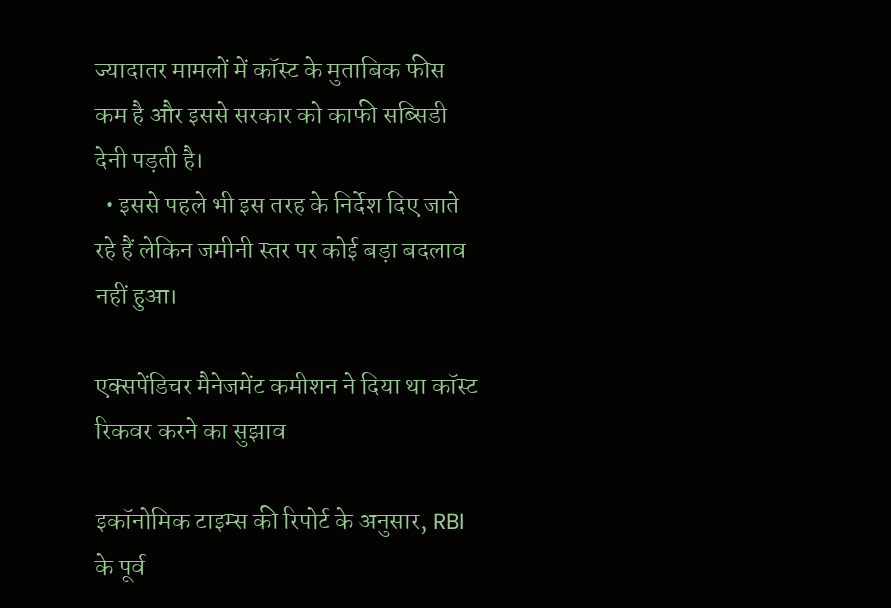ज्‍यादातर मामलों में कॉस्ट के मुताबिक फीस कम है और इससे सरकार को काफी सब्सिडी देनी पड़ती है।
  • इससे पहले भी इस तरह के निर्देश दिए जाते रहे हैं लेकिन जमीनी स्तर पर कोई बड़ा बदलाव नहीं हुआ।

एक्‍सपेंडिचर मैनेजमेंट कमीशन ने दिया था कॉस्‍ट रिकवर करने का सुझाव

इकॉनोमिक टाइम्‍स की रिपोर्ट के अनुसार, RBI के पूर्व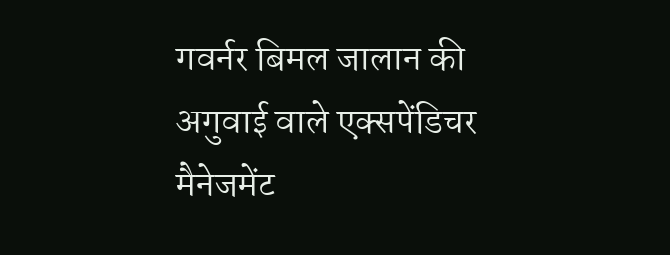गवर्नर बिमल जालान की अगुवाई वाले एक्सपेंडिचर मैनेजमेंट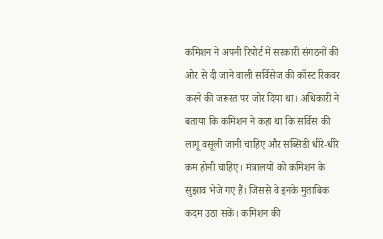कमिशन ने अपनी रिपोर्ट में सरकारी संगठनों की ओर से दी जाने वाली सर्विसेज की कॉस्ट रिकवर करने की जरूरत पर जोर दिया था। अधिकारी ने बताया कि कमिशन ने कहा था कि सर्विस की लागू वसूली जानी चाहिए और सब्सिडी धीरे-धीरे कम होनी चाहिए। मंत्रालयों को कमिशन के सुझाव भेजे गए हैं। जिससे वे इनके मुताबिक कदम उठा सकें। कमिशन की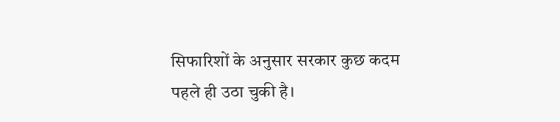सिफारिशों के अनुसार सरकार कुछ कदम पहले ही उठा चुकी है।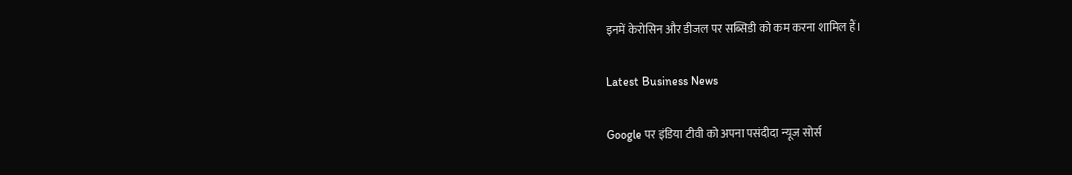इनमें केरोसिन और डीजल पर सब्सिडी को कम करना शामिल हैं।

Latest Business News

Google पर इंडिया टीवी को अपना पसंदीदा न्यूज सोर्स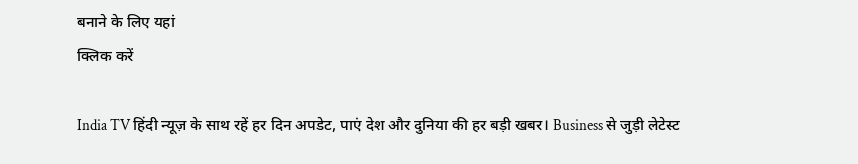बनाने के लिए यहां
क्लिक करें

India TV हिंदी न्यूज़ के साथ रहें हर दिन अपडेट, पाएं देश और दुनिया की हर बड़ी खबर। Business से जुड़ी लेटेस्ट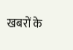खबरों के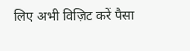लिए अभी विज़िट करें पैसा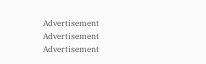Advertisement
Advertisement
Advertisement